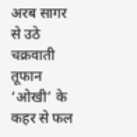अरब सागर से उठे चक्रवाती तूफान ‘ओखी’ के कहर से फल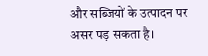और सब्जियों के उत्पादन पर असर पड़ सकता है।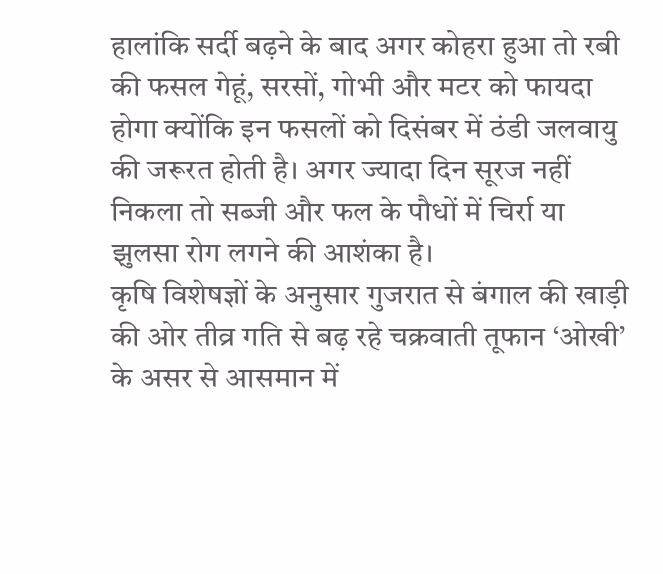हालांकि सर्दी बढ़ने के बाद अगर कोहरा हुआ तो रबी की फसल गेहूं, सरसों, गोभी और मटर को फायदा होगा क्योंकि इन फसलों को दिसंबर में ठंडी जलवायु की जरूरत होती है। अगर ज्यादा दिन सूरज नहीं निकला तो सब्जी और फल के पौधों में चिर्रा या झुलसा रोग लगने की आशंका है।
कृषि विशेषज्ञों के अनुसार गुजरात से बंगाल की खाड़ी की ओर तीव्र गति से बढ़ रहे चक्रवाती तूफान ‘ओखी’ के असर से आसमान में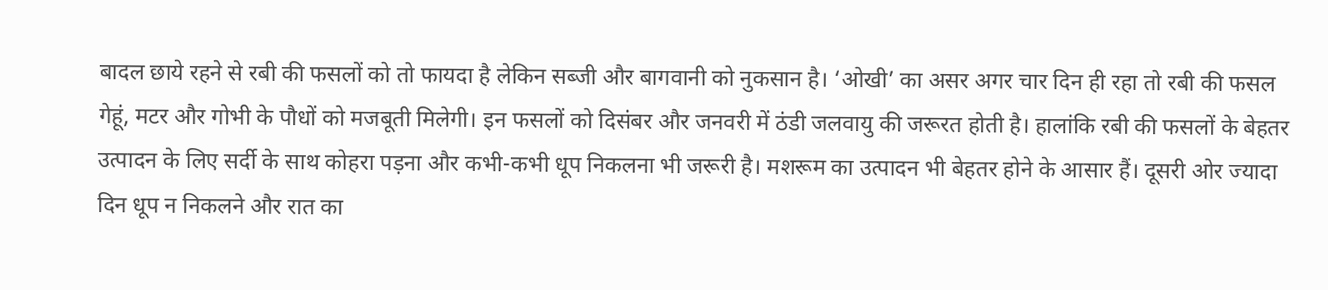बादल छाये रहने से रबी की फसलों को तो फायदा है लेकिन सब्जी और बागवानी को नुकसान है। ‘ओखी’ का असर अगर चार दिन ही रहा तो रबी की फसल गेहूं, मटर और गोभी के पौधों को मजबूती मिलेगी। इन फसलों को दिसंबर और जनवरी में ठंडी जलवायु की जरूरत होती है। हालांकि रबी की फसलों के बेहतर उत्पादन के लिए सर्दी के साथ कोहरा पड़ना और कभी-कभी धूप निकलना भी जरूरी है। मशरूम का उत्पादन भी बेहतर होने के आसार हैं। दूसरी ओर ज्यादा दिन धूप न निकलने और रात का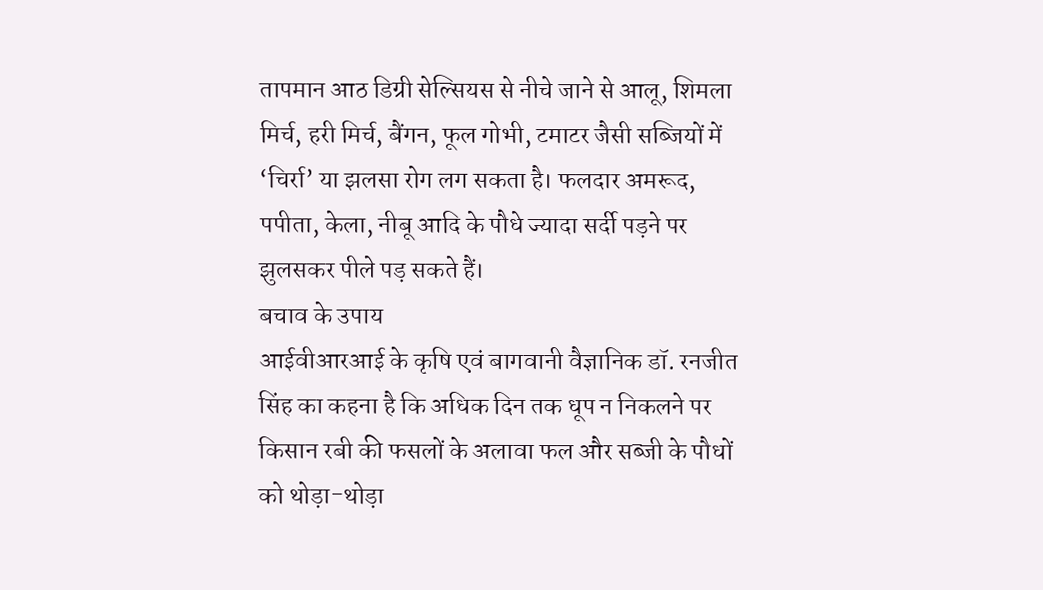तापमान आठ डिग्री सेल्सियस से नीचे जाने से आलू, शिमला मिर्च, हरी मिर्च, बैंगन, फूल गोभी, टमाटर जैसी सब्जियों में ‘चिर्रा’ या झलसा रोग लग सकता है। फलदार अमरूद, पपीता, केला, नीबू आदि के पौधे ज्यादा सर्दी पड़ने पर झुलसकर पीले पड़ सकते हैं।
बचाव के उपाय
आईवीआरआई के कृषि एवं बागवानी वैज्ञानिक डॉ. रनजीत सिंह का कहना है कि अधिक दिन तक धूप न निकलने पर किसान रबी की फसलों के अलावा फल और सब्जी के पौधों को थोड़ा-थोड़ा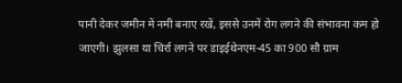पानी देकर जमीन में नमी बनाए रखें, इससे उनमें रोग लगने की संभावना कम हो जाएगी। झुलसा या चिर्रा लगने पर डाइईथेनएम-45 का 900 सौ ग्राम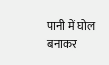पानी में घोल बनाकर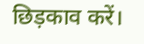छिड़काव करें।